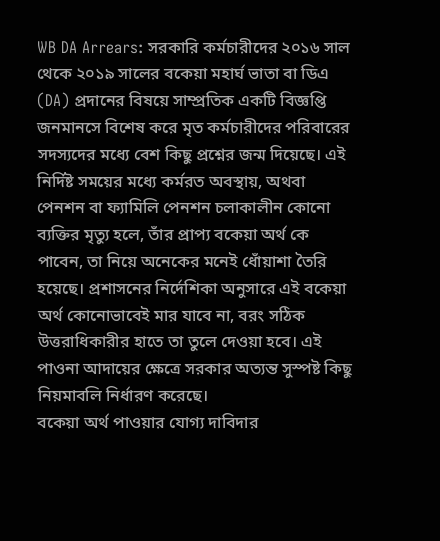WB DA Arrears: সরকারি কর্মচারীদের ২০১৬ সাল থেকে ২০১৯ সালের বকেয়া মহার্ঘ ভাতা বা ডিএ (DA) প্রদানের বিষয়ে সাম্প্রতিক একটি বিজ্ঞপ্তি জনমানসে বিশেষ করে মৃত কর্মচারীদের পরিবারের সদস্যদের মধ্যে বেশ কিছু প্রশ্নের জন্ম দিয়েছে। এই নির্দিষ্ট সময়ের মধ্যে কর্মরত অবস্থায়, অথবা পেনশন বা ফ্যামিলি পেনশন চলাকালীন কোনো ব্যক্তির মৃত্যু হলে, তাঁর প্রাপ্য বকেয়া অর্থ কে পাবেন, তা নিয়ে অনেকের মনেই ধোঁয়াশা তৈরি হয়েছে। প্রশাসনের নির্দেশিকা অনুসারে এই বকেয়া অর্থ কোনোভাবেই মার যাবে না, বরং সঠিক উত্তরাধিকারীর হাতে তা তুলে দেওয়া হবে। এই পাওনা আদায়ের ক্ষেত্রে সরকার অত্যন্ত সুস্পষ্ট কিছু নিয়মাবলি নির্ধারণ করেছে।
বকেয়া অর্থ পাওয়ার যোগ্য দাবিদার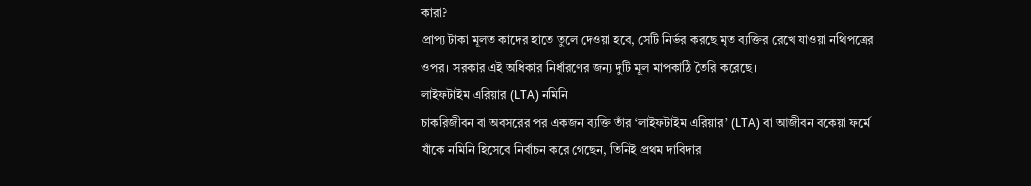কারা?
প্রাপ্য টাকা মূলত কাদের হাতে তুলে দেওয়া হবে, সেটি নির্ভর করছে মৃত ব্যক্তির রেখে যাওয়া নথিপত্রের ওপর। সরকার এই অধিকার নির্ধারণের জন্য দুটি মূল মাপকাঠি তৈরি করেছে।
লাইফটাইম এরিয়ার (LTA) নমিনি
চাকরিজীবন বা অবসরের পর একজন ব্যক্তি তাঁর ‘লাইফটাইম এরিয়ার’ (LTA) বা আজীবন বকেয়া ফর্মে যাঁকে নমিনি হিসেবে নির্বাচন করে গেছেন, তিনিই প্রথম দাবিদার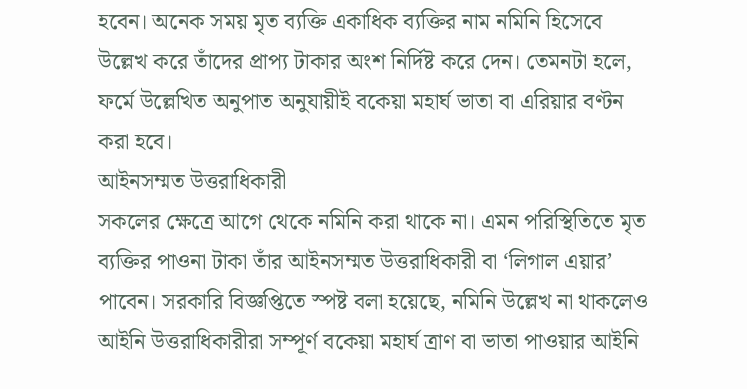হবেন। অনেক সময় মৃত ব্যক্তি একাধিক ব্যক্তির নাম নমিনি হিসেবে উল্লেখ করে তাঁদের প্রাপ্য টাকার অংশ নির্দিষ্ট করে দেন। তেমনটা হলে, ফর্মে উল্লেখিত অনুপাত অনুযায়ীই বকেয়া মহার্ঘ ভাতা বা এরিয়ার বণ্টন করা হবে।
আইনসম্মত উত্তরাধিকারী
সকলের ক্ষেত্রে আগে থেকে নমিনি করা থাকে না। এমন পরিস্থিতিতে মৃত ব্যক্তির পাওনা টাকা তাঁর আইনসম্মত উত্তরাধিকারী বা ‘লিগাল এয়ার’ পাবেন। সরকারি বিজ্ঞপ্তিতে স্পষ্ট বলা হয়েছে, নমিনি উল্লেখ না থাকলেও আইনি উত্তরাধিকারীরা সম্পূর্ণ বকেয়া মহার্ঘ ত্রাণ বা ভাতা পাওয়ার আইনি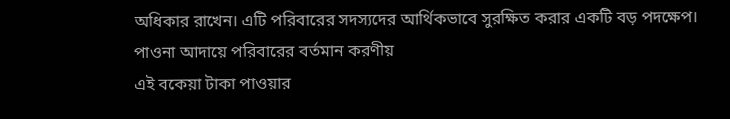অধিকার রাখেন। এটি পরিবারের সদস্যদের আর্থিকভাবে সুরক্ষিত করার একটি বড় পদক্ষেপ।
পাওনা আদায়ে পরিবারের বর্তমান করণীয়
এই বকেয়া টাকা পাওয়ার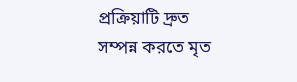প্রক্রিয়াটি দ্রুত সম্পন্ন করতে মৃত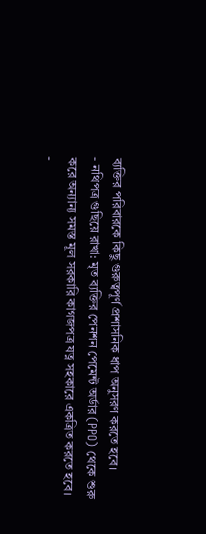ব্যক্তির পরিবারকে কিছু গুরুত্বপূর্ণ প্রশাসনিক ধাপ অনুসরণ করতে হবে।
- নথিপত্র গুছিয়ে রাখা: মৃত ব্যক্তির পেনশন পেমেন্ট অর্ডার (PPO) থেকে শুরু করে অন্যান্য সমস্ত মূল সরকারি কাগজপত্র যত্ন সহকারে একত্রিত করতে হবে।
-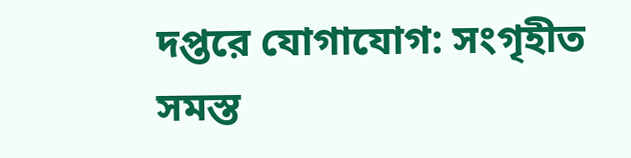দপ্তরে যোগাযোগ: সংগৃহীত সমস্ত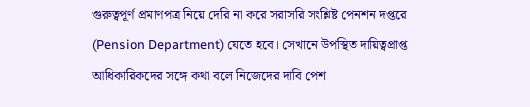গুরুত্বপূর্ণ প্রমাণপত্র নিয়ে দেরি না করে সরাসরি সংশ্লিষ্ট পেনশন দপ্তরে (Pension Department) যেতে হবে। সেখানে উপস্থিত দায়িত্বপ্রাপ্ত আধিকারিকদের সঙ্গে কথা বলে নিজেদের দাবি পেশ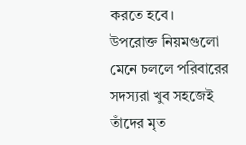করতে হবে।
উপরোক্ত নিয়মগুলো মেনে চললে পরিবারের সদস্যরা খুব সহজেই তাঁদের মৃত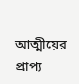আত্মীয়ের প্রাপ্য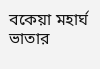বকেয়া মহার্ঘ ভাতার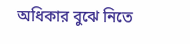অধিকার বুঝে নিতে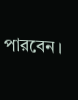পারবেন।